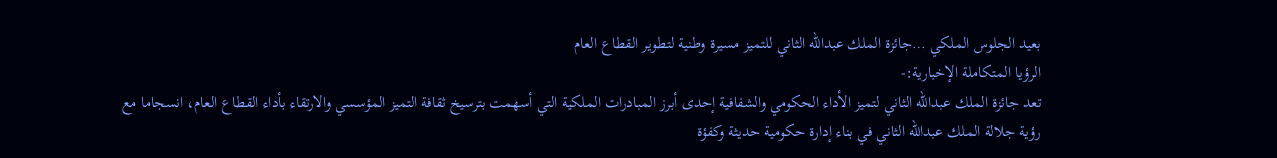بعيد الجلوس الملكي …جائزة الملك عبدالله الثاني للتميز مسيرة وطنية لتطوير القطاع العام
الرؤيا المتكاملة الإخبارية:-
تعد جائزة الملك عبدالله الثاني لتميز الأداء الحكومي والشفافية إحدى أبرز المبادرات الملكية التي أسهمت بترسيخ ثقافة التميز المؤسسي والارتقاء بأداء القطاع العام، انسجاما مع رؤية جلالة الملك عبدالله الثاني في بناء إدارة حكومية حديثة وكفؤة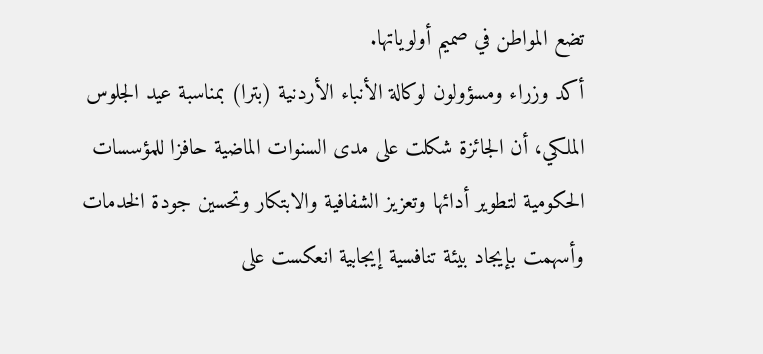تضع المواطن في صميم أولوياتها.
أكد وزراء ومسؤولون لوكالة الأنباء الأردنية (بترا) بمناسبة عيد الجلوس الملكي، أن الجائزة شكلت على مدى السنوات الماضية حافزا للمؤسسات الحكومية لتطوير أدائها وتعزيز الشفافية والابتكار وتحسين جودة الخدمات وأسهمت بإيجاد بيئة تنافسية إيجابية انعكست على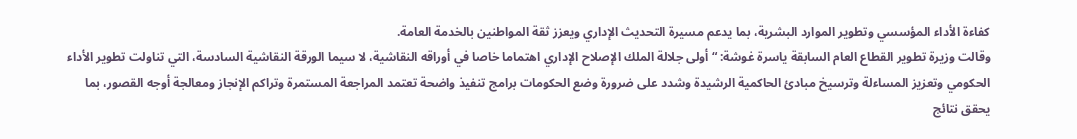كفاءة الأداء المؤسسي وتطوير الموارد البشرية، بما يدعم مسيرة التحديث الإداري ويعزز ثقة المواطنين بالخدمة العامة.
وقالت وزيرة تطوير القطاع العام السابقة ياسرة غوشة: “أولى جلالة الملك الإصلاح الإداري اهتماما خاصا في أوراقه النقاشية، لا سيما الورقة النقاشية السادسة، التي تناولت تطوير الأداء الحكومي وتعزيز المساءلة وترسيخ مبادئ الحاكمية الرشيدة وشدد على ضرورة وضع الحكومات برامج تنفيذ واضحة تعتمد المراجعة المستمرة وتراكم الإنجاز ومعالجة أوجه القصور، بما يحقق نتائج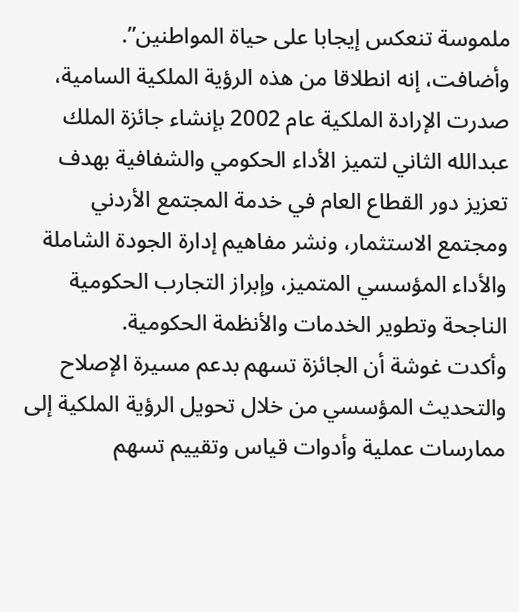ملموسة تنعكس إيجابا على حياة المواطنين”.
وأضافت، إنه انطلاقا من هذه الرؤية الملكية السامية، صدرت الإرادة الملكية عام 2002 بإنشاء جائزة الملك عبدالله الثاني لتميز الأداء الحكومي والشفافية بهدف تعزيز دور القطاع العام في خدمة المجتمع الأردني ومجتمع الاستثمار، ونشر مفاهيم إدارة الجودة الشاملة والأداء المؤسسي المتميز، وإبراز التجارب الحكومية الناجحة وتطوير الخدمات والأنظمة الحكومية.
وأكدت غوشة أن الجائزة تسهم بدعم مسيرة الإصلاح والتحديث المؤسسي من خلال تحويل الرؤية الملكية إلى ممارسات عملية وأدوات قياس وتقييم تسهم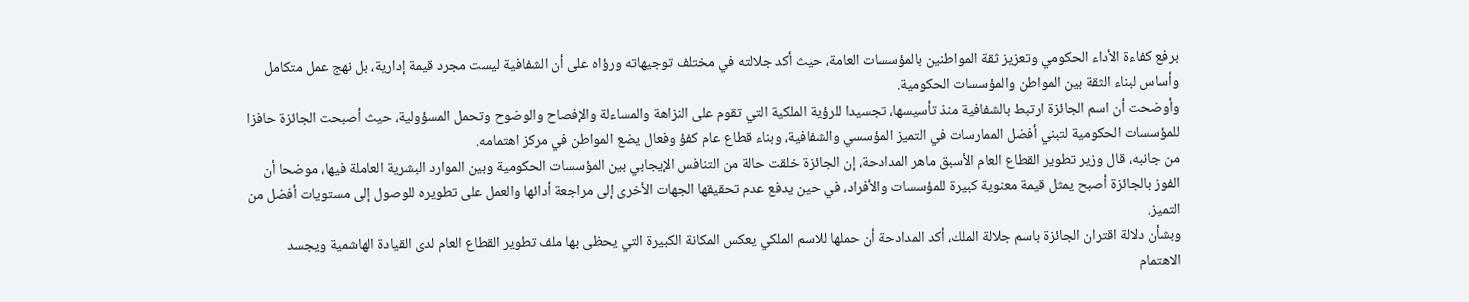برفع كفاءة الأداء الحكومي وتعزيز ثقة المواطنين بالمؤسسات العامة، حيث أكد جلالته في مختلف توجيهاته ورؤاه على أن الشفافية ليست مجرد قيمة إدارية، بل نهج عمل متكامل وأساس لبناء الثقة بين المواطن والمؤسسات الحكومية.
وأوضحت أن اسم الجائزة ارتبط بالشفافية منذ تأسيسها، تجسيدا للرؤية الملكية التي تقوم على النزاهة والمساءلة والإفصاح والوضوح وتحمل المسؤولية، حيث أصبحت الجائزة حافزا للمؤسسات الحكومية لتبني أفضل الممارسات في التميز المؤسسي والشفافية، وبناء قطاع عام كفؤ وفعال يضع المواطن في مركز اهتمامه.
من جانبه، قال وزير تطوير القطاع العام الأسبق ماهر المدادحة، إن الجائزة خلقت حالة من التنافس الإيجابي بين المؤسسات الحكومية وبين الموارد البشرية العاملة فيها، موضحا أن الفوز بالجائزة أصبح يمثل قيمة معنوية كبيرة للمؤسسات والأفراد، في حين يدفع عدم تحقيقها الجهات الأخرى إلى مراجعة أدائها والعمل على تطويره للوصول إلى مستويات أفضل من التميز.
وبشأن دلالة اقتران الجائزة باسم جلالة الملك، أكد المدادحة أن حملها للاسم الملكي يعكس المكانة الكبيرة التي يحظى بها ملف تطوير القطاع العام لدى القيادة الهاشمية ويجسد الاهتمام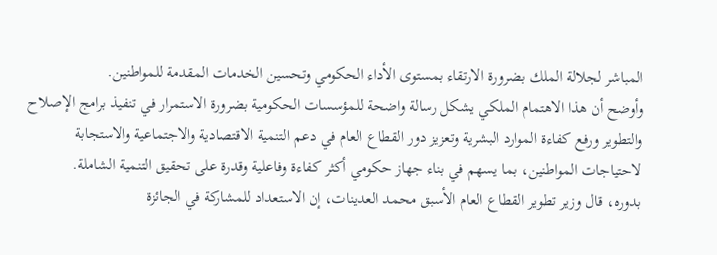المباشر لجلالة الملك بضرورة الارتقاء بمستوى الأداء الحكومي وتحسين الخدمات المقدمة للمواطنين.
وأوضح أن هذا الاهتمام الملكي يشكل رسالة واضحة للمؤسسات الحكومية بضرورة الاستمرار في تنفيذ برامج الإصلاح والتطوير ورفع كفاءة الموارد البشرية وتعزيز دور القطاع العام في دعم التنمية الاقتصادية والاجتماعية والاستجابة لاحتياجات المواطنين، بما يسهم في بناء جهاز حكومي أكثر كفاءة وفاعلية وقدرة على تحقيق التنمية الشاملة.
بدوره، قال وزير تطوير القطاع العام الأسبق محمد العدينات، إن الاستعداد للمشاركة في الجائزة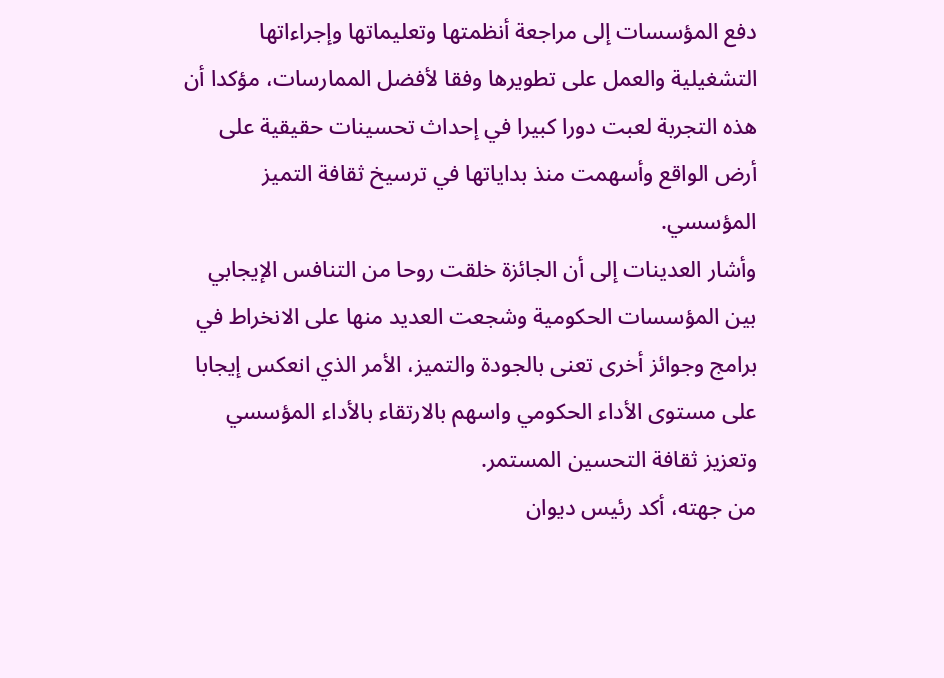دفع المؤسسات إلى مراجعة أنظمتها وتعليماتها وإجراءاتها التشغيلية والعمل على تطويرها وفقا لأفضل الممارسات، مؤكدا أن هذه التجربة لعبت دورا كبيرا في إحداث تحسينات حقيقية على أرض الواقع وأسهمت منذ بداياتها في ترسيخ ثقافة التميز المؤسسي.
وأشار العدينات إلى أن الجائزة خلقت روحا من التنافس الإيجابي بين المؤسسات الحكومية وشجعت العديد منها على الانخراط في برامج وجوائز أخرى تعنى بالجودة والتميز، الأمر الذي انعكس إيجابا على مستوى الأداء الحكومي واسهم بالارتقاء بالأداء المؤسسي وتعزيز ثقافة التحسين المستمر.
من جهته، أكد رئيس ديوان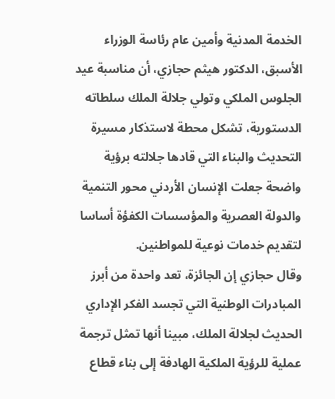الخدمة المدنية وأمين عام رئاسة الوزراء الأسبق، الدكتور هيثم حجازي، أن مناسبة عيد الجلوس الملكي وتولي جلالة الملك سلطاته الدستورية، تشكل محطة لاستذكار مسيرة التحديث والبناء التي قادها جلالته برؤية واضحة جعلت الإنسان الأردني محور التنمية والدولة العصرية والمؤسسات الكفؤة أساسا لتقديم خدمات نوعية للمواطنين.
وقال حجازي إن الجائزة، تعد واحدة من أبرز المبادرات الوطنية التي تجسد الفكر الإداري الحديث لجلالة الملك، مبينا أنها تمثل ترجمة عملية للرؤية الملكية الهادفة إلى بناء قطاع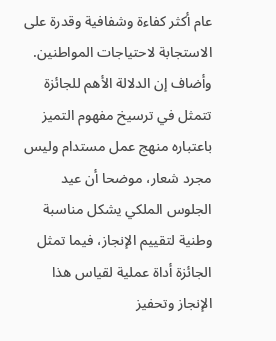عام أكثر كفاءة وشفافية وقدرة على الاستجابة لاحتياجات المواطنين.
وأضاف إن الدلالة الأهم للجائزة تتمثل في ترسيخ مفهوم التميز باعتباره منهج عمل مستدام وليس مجرد شعار، موضحا أن عيد الجلوس الملكي يشكل مناسبة وطنية لتقييم الإنجاز، فيما تمثل الجائزة أداة عملية لقياس هذا الإنجاز وتحفيز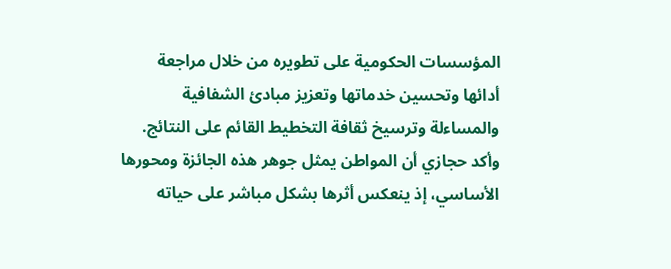المؤسسات الحكومية على تطويره من خلال مراجعة أدائها وتحسين خدماتها وتعزيز مبادئ الشفافية والمساءلة وترسيخ ثقافة التخطيط القائم على النتائج.
وأكد حجازي أن المواطن يمثل جوهر هذه الجائزة ومحورها الأساسي، إذ ينعكس أثرها بشكل مباشر على حياته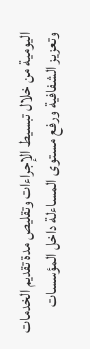اليومية من خلال تبسيط الإجراءات وتقليص مدة تقديم الخدمات وتعزيز الشفافية ورفع مستوى المساءلة داخل المؤسسات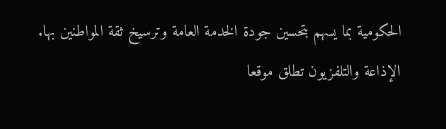الحكومية بما يسهم بتحسين جودة الخدمة العامة وترسيخ ثقة المواطنين بها.
الإذاعة والتلفزيون تطلق موقعا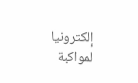إلكترونيا لمواكبة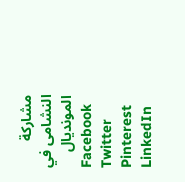مشاركة النشامى في المونديال
Facebook Twitter Pinterest LinkedIn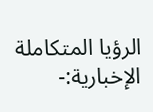الرؤيا المتكاملة الإخبارية:-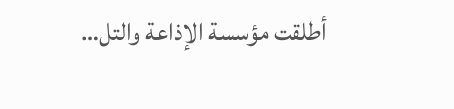أطلقت مؤسسة الإذاعة والتل…